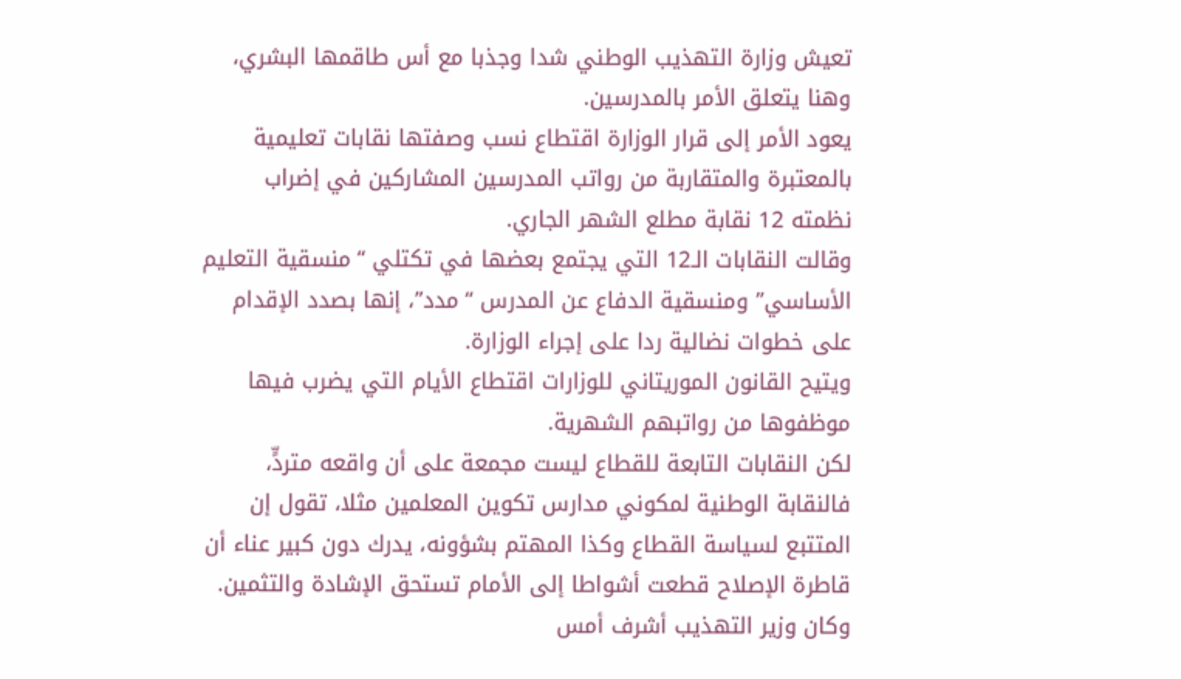تعيش وزارة التهذيب الوطني شدا وجذبا مع أس طاقمها البشري، وهنا يتعلق الأمر بالمدرسين.
يعود الأمر إلى قرار الوزارة اقتطاع نسب وصفتها نقابات تعليمية بالمعتبرة والمتقاربة من رواتب المدرسين المشاركين في إضراب نظمته 12 نقابة مطلع الشهر الجاري.
وقالت النقابات الـ12 التي يجتمع بعضها في تكتلي “منسقية التعليم الأساسي” ومنسقية الدفاع عن المدرس “مدد”، إنها بصدد الإقدام على خطوات نضالية ردا على إجراء الوزارة.
ويتيح القانون الموريتاني للوزارات اقتطاع الأيام التي يضرب فيها موظفوها من رواتبهم الشهرية.
لكن النقابات التابعة للقطاع ليست مجمعة على أن واقعه متردٍّ، فالنقابة الوطنية لمكوني مدارس تكوين المعلمين مثلا، تقول إن المتتبع لسياسة القطاع وكذا المهتم بشؤونه، يدرك دون كبير عناء أن قاطرة الإصلاح قطعت أشواطا إلى الأمام تستحق الإشادة والتثمين.
وكان وزير التهذيب أشرف أمس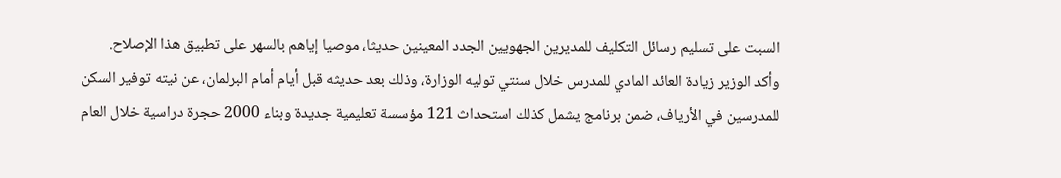السبت على تسليم رسائل التكليف للمديرين الجهويين الجدد المعينين حديثا، موصيا إياهم بالسهر على تطبيق هذا الإصلاح.
وأكد الوزير زيادة العائد المادي للمدرس خلال سنتي توليه الوزارة، وذلك بعد حديثه قبل أيام أمام البرلمان، عن نيته توفير السكن للمدرسين في الأرياف، ضمن برنامج يشمل كذلك استحداث 121 مؤسسة تعليمية جديدة وبناء 2000 حجرة دراسية خلال العام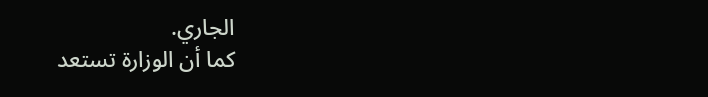الجاري.
كما أن الوزارة تستعد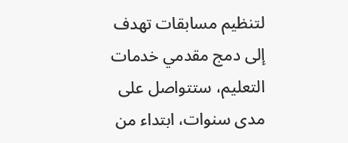لتنظيم مسابقات تهدف إلى دمج مقدمي خدمات التعليم، ستتواصل على مدى سنوات، ابتداء من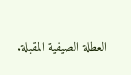العطلة الصيفية المقبلة.